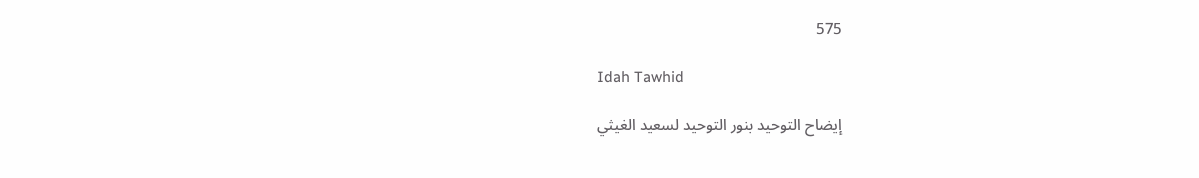575

Idah Tawhid

إيضاح التوحيد بنور التوحيد لسعيد الغيثي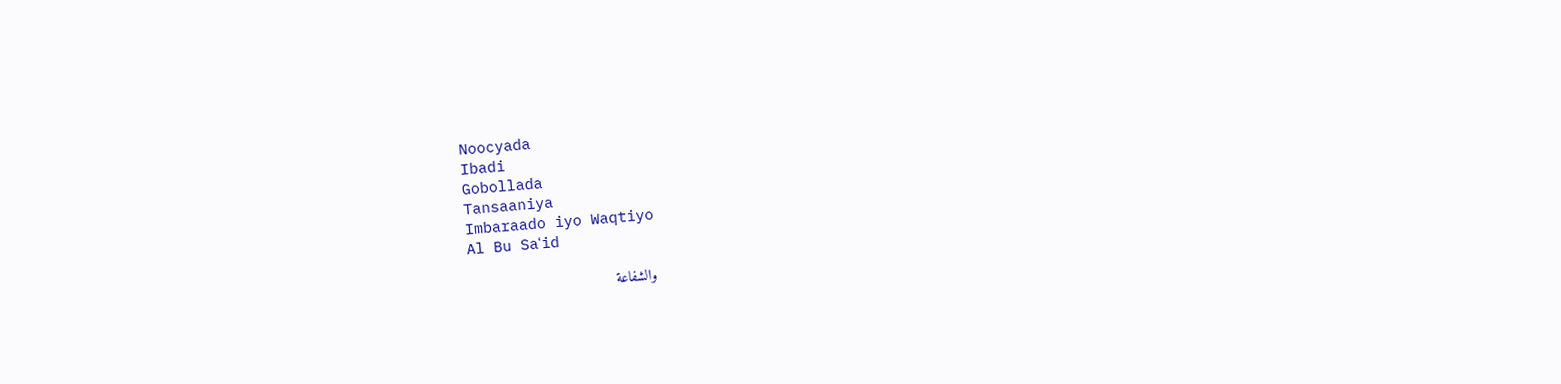Noocyada
Ibadi
Gobollada
Tansaaniya
Imbaraado iyo Waqtiyo
Al Bu Saʿid

والشفاعة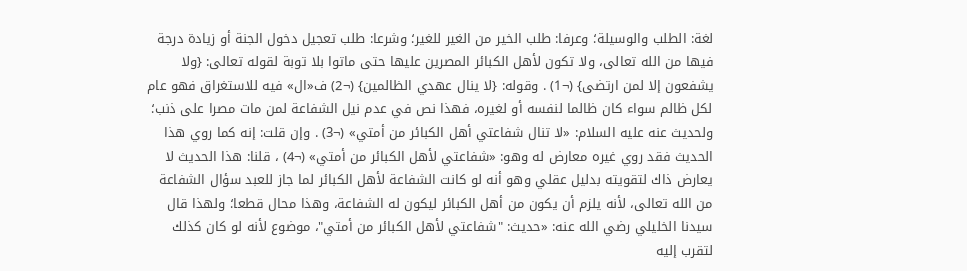لغة: الطلب والوسيلة؛ وعرفا: طلب الخير من الغير للغير؛ وشرعا: طلب تعجيل دخول الجنة أو زيادة درجة فيها من الله تعالى، ولا تكون لأهل الكبائر المصرين عليها حتى ماتوا بلا توبة لقوله تعالى: {ولا يشفعون إلا لمن ارتضى} (¬1) . وقوله: {لا ينال عهدي الظالمين} (¬2) ف«ال» فيه للاستغراق فهو عام لكل ظالم سواء كان ظالما لنفسه أو لغيره، فهذا نص في عدم نيل الشفاعة لمن مات مصرا على ذنب؛ ولحديث عنه عليه السلام: «لا تنال شفاعتي أهل الكبائر من أمتي» (¬3) . وإن قلت: إنه كما روي هذا الحديث فقد روي غيره معارض له وهو: «شفاعتي لأهل الكبائر من أمتي» (¬4) ، قلنا: هذا الحديث لا يعارض ذاك لتقويته بدليل عقلي وهو أنه لو كانت الشفاعة لأهل الكبائر لما جاز للعبد سؤال الشفاعة من الله تعالى، لأنه يلزم أن يكون من أهل الكبائر ليكون له الشفاعة، وهذا محال قطعا؛ ولهذا قال سيدنا الخليلي رضي الله عنه: «حديث: "شفاعتي لأهل الكبائر من أمتي"، موضوع لأنه لو كان كذلك لتقرب إليه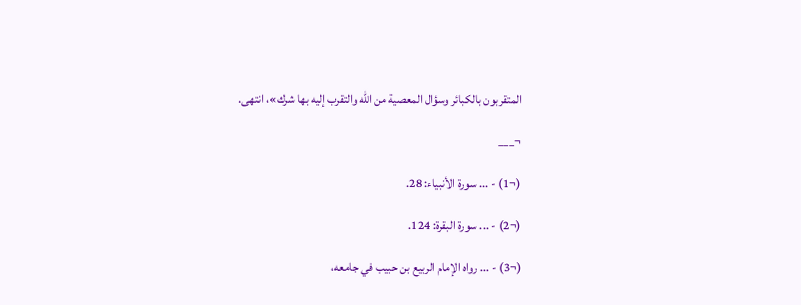المتقربون بالكبائر وسؤال المعصية من الله والتقرب إليه بها شرك»، انتهى.

¬___

(¬1) - ... سورة الأنبياء: 28.

(¬2) - ... سورة البقرة: 124.

(¬3) - ... رواه الإمام الربيع بن حبيب في جامعه،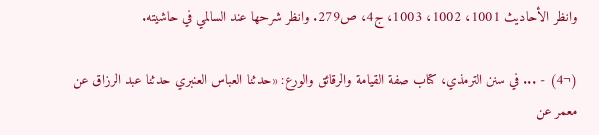وانظر الأحاديث 1001، 1002، 1003، ج4، ص279. وانظر شرحها عند السالمي في حاشيته.

(¬4) - ... في سنن الترمذي، كتاب صفة القيامة والرقائق والورع: «حدثنا العباس العنبري حدثنا عبد الرزاق عن معمر عن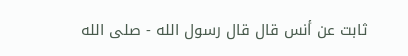ثابت عن أنس قال قال رسول الله - صلى الله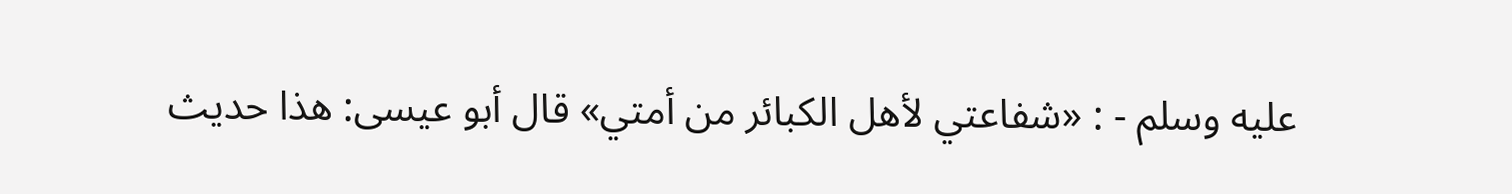عليه وسلم - : «شفاعتي لأهل الكبائر من أمتي» قال أبو عيسى: هذا حديث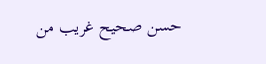حسن صحيح غريب من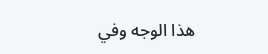هذا الوجه وفي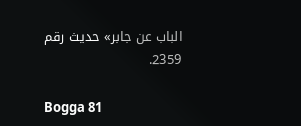الباب عن جابر» حديث رقم 2359.

Bogga 81